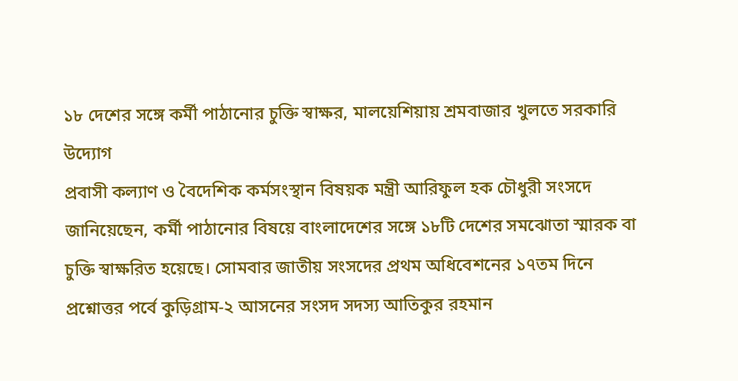১৮ দেশের সঙ্গে কর্মী পাঠানোর চুক্তি স্বাক্ষর, মালয়েশিয়ায় শ্রমবাজার খুলতে সরকারি উদ্যোগ
প্রবাসী কল্যাণ ও বৈদেশিক কর্মসংস্থান বিষয়ক মন্ত্রী আরিফুল হক চৌধুরী সংসদে জানিয়েছেন, কর্মী পাঠানোর বিষয়ে বাংলাদেশের সঙ্গে ১৮টি দেশের সমঝোতা স্মারক বা চুক্তি স্বাক্ষরিত হয়েছে। সোমবার জাতীয় সংসদের প্রথম অধিবেশনের ১৭তম দিনে প্রশ্নোত্তর পর্বে কুড়িগ্রাম-২ আসনের সংসদ সদস্য আতিকুর রহমান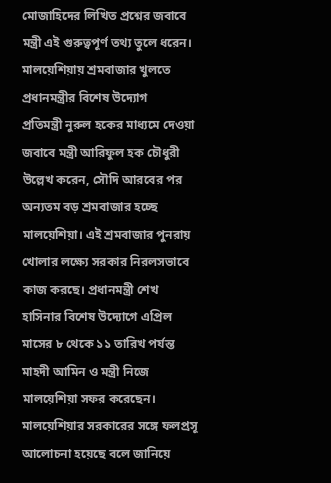মোজাহিদের লিখিত প্রশ্নের জবাবে মন্ত্রী এই গুরুত্বপূর্ণ তথ্য তুলে ধরেন।
মালয়েশিয়ায় শ্রমবাজার খুলতে প্রধানমন্ত্রীর বিশেষ উদ্যোগ
প্রতিমন্ত্রী নুরুল হকের মাধ্যমে দেওয়া জবাবে মন্ত্রী আরিফুল হক চৌধুরী উল্লেখ করেন, সৌদি আরবের পর অন্যতম বড় শ্রমবাজার হচ্ছে মালয়েশিয়া। এই শ্রমবাজার পুনরায় খোলার লক্ষ্যে সরকার নিরলসভাবে কাজ করছে। প্রধানমন্ত্রী শেখ হাসিনার বিশেষ উদ্যোগে এপ্রিল মাসের ৮ থেকে ১১ তারিখ পর্যন্ত মাহদী আমিন ও মন্ত্রী নিজে মালয়েশিয়া সফর করেছেন।
মালয়েশিয়ার সরকারের সঙ্গে ফলপ্রসূ আলোচনা হয়েছে বলে জানিয়ে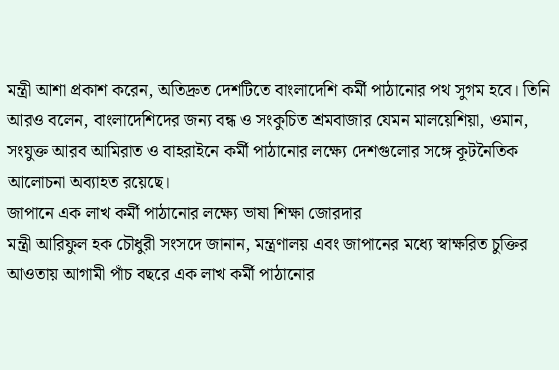মন্ত্রী আশা প্রকাশ করেন, অতিদ্রুত দেশটিতে বাংলাদেশি কর্মী পাঠানোর পথ সুগম হবে। তিনি আরও বলেন, বাংলাদেশিদের জন্য বন্ধ ও সংকুচিত শ্রমবাজার যেমন মালয়েশিয়া, ওমান, সংযুক্ত আরব আমিরাত ও বাহরাইনে কর্মী পাঠানোর লক্ষ্যে দেশগুলোর সঙ্গে কূটনৈতিক আলোচনা অব্যাহত রয়েছে।
জাপানে এক লাখ কর্মী পাঠানোর লক্ষ্যে ভাষা শিক্ষা জোরদার
মন্ত্রী আরিফুল হক চৌধুরী সংসদে জানান, মন্ত্রণালয় এবং জাপানের মধ্যে স্বাক্ষরিত চুক্তির আওতায় আগামী পাঁচ বছরে এক লাখ কর্মী পাঠানোর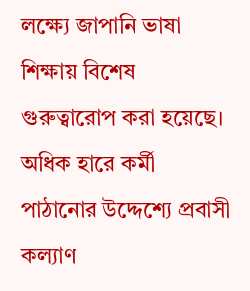লক্ষ্যে জাপানি ভাষা শিক্ষায় বিশেষ গুরুত্বারোপ করা হয়েছে। অধিক হারে কর্মী পাঠানোর উদ্দেশ্যে প্রবাসী কল্যাণ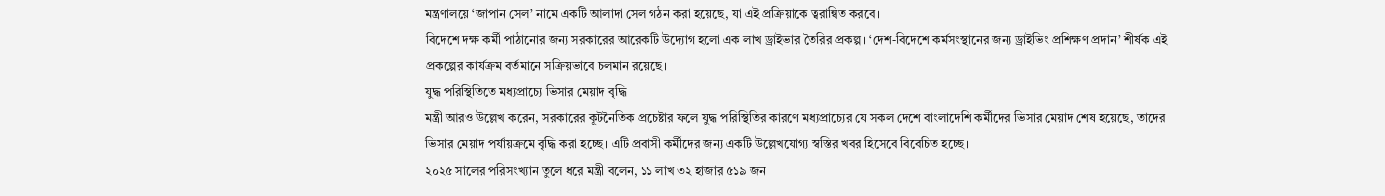মন্ত্রণালয়ে ‘জাপান সেল’ নামে একটি আলাদা সেল গঠন করা হয়েছে, যা এই প্রক্রিয়াকে ত্বরান্বিত করবে।
বিদেশে দক্ষ কর্মী পাঠানোর জন্য সরকারের আরেকটি উদ্যোগ হলো এক লাখ ড্রাইভার তৈরির প্রকল্প। ‘দেশ-বিদেশে কর্মসংস্থানের জন্য ড্রাইভিং প্রশিক্ষণ প্রদান’ শীর্ষক এই প্রকল্পের কার্যক্রম বর্তমানে সক্রিয়ভাবে চলমান রয়েছে।
যুদ্ধ পরিস্থিতিতে মধ্যপ্রাচ্যে ভিসার মেয়াদ বৃদ্ধি
মন্ত্রী আরও উল্লেখ করেন, সরকারের কূটনৈতিক প্রচেষ্টার ফলে যুদ্ধ পরিস্থিতির কারণে মধ্যপ্রাচ্যের যে সকল দেশে বাংলাদেশি কর্মীদের ভিসার মেয়াদ শেষ হয়েছে, তাদের ভিসার মেয়াদ পর্যায়ক্রমে বৃদ্ধি করা হচ্ছে। এটি প্রবাসী কর্মীদের জন্য একটি উল্লেখযোগ্য স্বস্তির খবর হিসেবে বিবেচিত হচ্ছে।
২০২৫ সালের পরিসংখ্যান তুলে ধরে মন্ত্রী বলেন, ১১ লাখ ৩২ হাজার ৫১৯ জন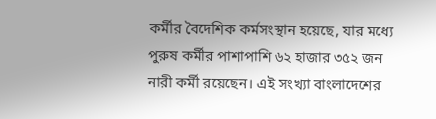কর্মীর বৈদেশিক কর্মসংস্থান হয়েছে, যার মধ্যে পুরুষ কর্মীর পাশাপাশি ৬২ হাজার ৩৫২ জন নারী কর্মী রয়েছেন। এই সংখ্যা বাংলাদেশের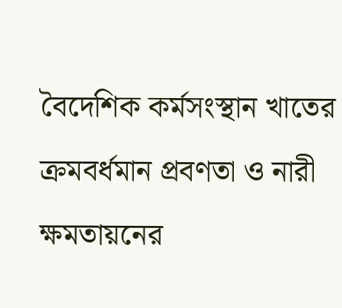বৈদেশিক কর্মসংস্থান খাতের ক্রমবর্ধমান প্রবণতা ও নারী ক্ষমতায়নের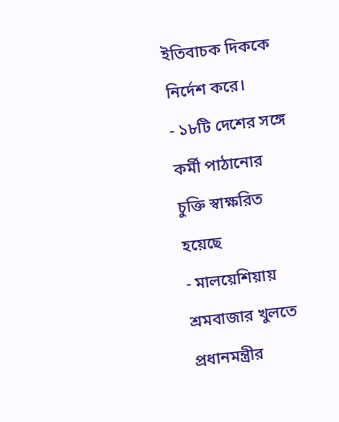ইতিবাচক দিককে নির্দেশ করে।
- ১৮টি দেশের সঙ্গে কর্মী পাঠানোর চুক্তি স্বাক্ষরিত হয়েছে
- মালয়েশিয়ায় শ্রমবাজার খুলতে প্রধানমন্ত্রীর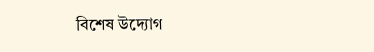বিশেষ উদ্যোগ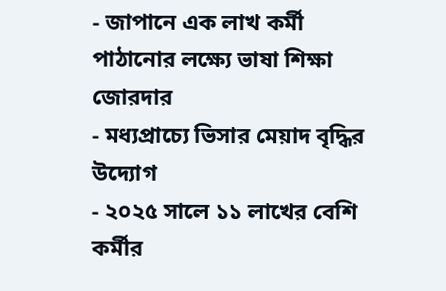- জাপানে এক লাখ কর্মী পাঠানোর লক্ষ্যে ভাষা শিক্ষা জোরদার
- মধ্যপ্রাচ্যে ভিসার মেয়াদ বৃদ্ধির উদ্যোগ
- ২০২৫ সালে ১১ লাখের বেশি কর্মীর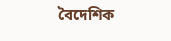বৈদেশিক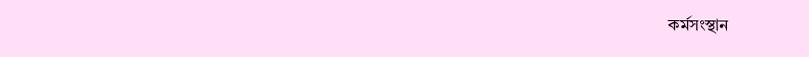কর্মসংস্থান